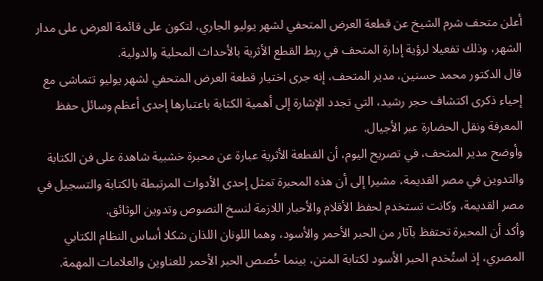أعلن متحف شرم الشيخ عن قطعة العرض المتحفي لشهر يوليو الجاري، لتكون على قائمة العرض على مدار الشهر، وذلك تفعيلا لرؤية إدارة المتحف في ربط القطع الأثرية بالأحداث المحلية والدولية.
قال الدكتور محمد حسنين، مدير المتحف، إنه جرى اختيار قطعة العرض المتحفي لشهر يوليو تتماشى مع إحياء ذكرى اكتشاف حجر رشيد، التي تجدد الإشارة إلى أهمية الكتابة باعتبارها إحدى أعظم وسائل حفظ المعرفة ونقل الحضارة عبر الأجيال.
وأوضح مدير المتحف، في تصريح اليوم، أن القطعة الأثرية عبارة عن محبرة خشبية شاهدة على فن الكتابة والتدوين في مصر القديمة، مشيرا إلى أن هذه المحبرة تمثل إحدى الأدوات المرتبطة بالكتابة والتسجيل في مصر القديمة، وكانت تستخدم لحفظ الأقلام والأحبار اللازمة لنسخ النصوص وتدوين الوثائق.
وأكد أن المحبرة تحتفظ بآثار من الحبر الأحمر والأسود، وهما اللونان اللذان شكلا أساس النظام الكتابي المصري، إذ استُخدم الحبر الأسود لكتابة المتن، بينما خُصص الحبر الأحمر للعناوين والعلامات المهمة.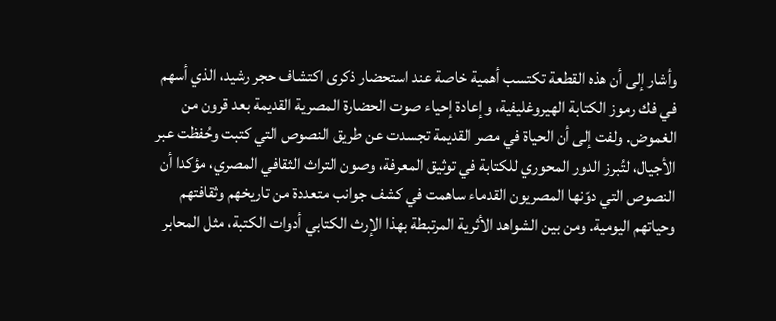وأشار إلى أن هذه القطعة تكتسب أهمية خاصة عند استحضار ذكرى اكتشاف حجر رشيد، الذي أسهم في فك رموز الكتابة الهيروغليفية، وإعادة إحياء صوت الحضارة المصرية القديمة بعد قرون من الغموض. ولفت إلى أن الحياة في مصر القديمة تجسدت عن طريق النصوص التي كتبت وحُفظت عبر الأجيال، لتُبرز الدور المحوري للكتابة في توثيق المعرفة، وصون التراث الثقافي المصري، مؤكدا أن النصوص التي دوّنها المصريون القدماء ساهمت في كشف جوانب متعددة من تاريخهم وثقافتهم وحياتهم اليومية. ومن بين الشواهد الأثرية المرتبطة بهذا الإرث الكتابي أدوات الكتبة، مثل المحابر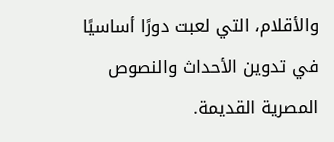والأقلام، التي لعبت دورًا أساسيًا في تدوين الأحداث والنصوص المصرية القديمة.